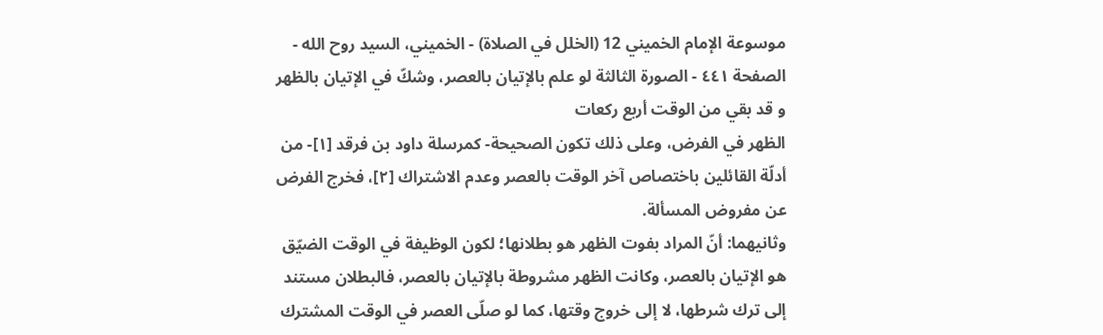موسوعة الإمام الخميني 12 (الخلل في الصلاة) - الخميني، السيد روح الله - الصفحة ٤٤١ - الصورة الثالثة لو علم بالإتيان بالعصر، وشكّ في الإتيان بالظهر و قد بقي من الوقت أربع ركعات
الظهر في الفرض، وعلى ذلك تكون الصحيحة- كمرسلة داود بن فرقد [١]- من أدلّة القائلين باختصاص آخر الوقت بالعصر وعدم الاشتراك [٢]، فخرج الفرض عن مفروض المسألة.
وثانيهما: أنّ المراد بفوت الظهر هو بطلانها؛ لكون الوظيفة في الوقت الضيّق هو الإتيان بالعصر، وكانت الظهر مشروطة بالإتيان بالعصر، فالبطلان مستند إلى ترك شرطها، لا إلى خروج وقتها، كما لو صلّى العصر في الوقت المشترك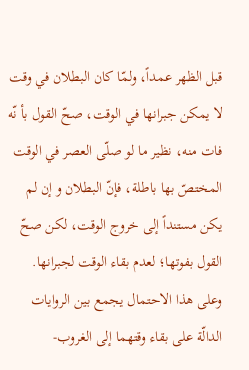قبل الظهر عمداً، ولمّا كان البطلان في وقت لا يمكن جبرانها في الوقت، صحّ القول بأ نّه فات منه، نظير ما لو صلّى العصر في الوقت المختصّ بها باطلة، فإنّ البطلان و إن لم يكن مستنداً إلى خروج الوقت، لكن صحّ القول بفوتها؛ لعدم بقاء الوقت لجبرانها.
وعلى هذا الاحتمال يجمع بين الروايات الدالّة على بقاء وقتهما إلى الغروب-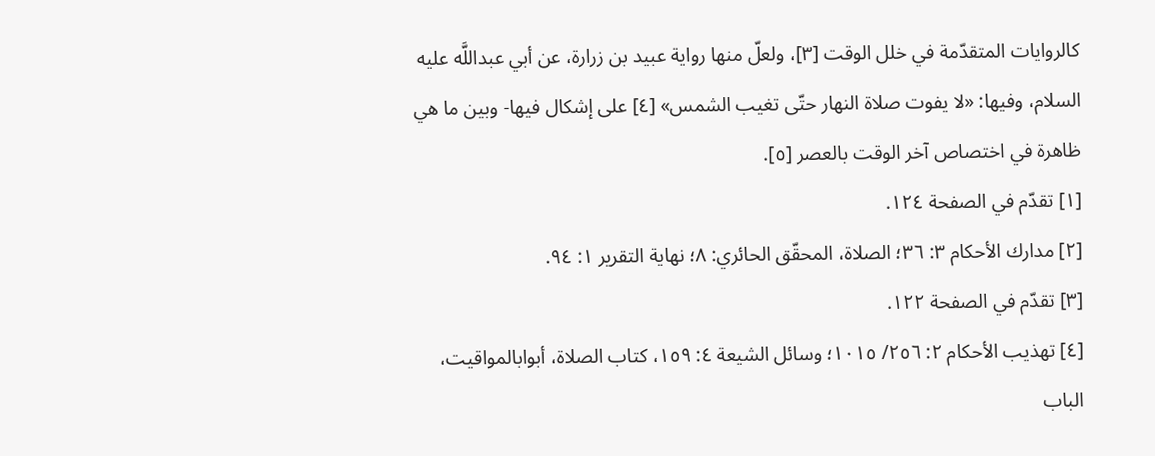كالروايات المتقدّمة في خلل الوقت [٣]، ولعلّ منها رواية عبيد بن زرارة، عن أبي عبداللَّه عليه السلام، وفيها: «لا يفوت صلاة النهار حتّى تغيب الشمس» [٤] على إشكال فيها- وبين ما هي ظاهرة في اختصاص آخر الوقت بالعصر [٥].
[١] تقدّم في الصفحة ١٢٤.
[٢] مدارك الأحكام ٣: ٣٦؛ الصلاة، المحقّق الحائري: ٨؛ نهاية التقرير ١: ٩٤.
[٣] تقدّم في الصفحة ١٢٢.
[٤] تهذيب الأحكام ٢: ٢٥٦/ ١٠١٥؛ وسائل الشيعة ٤: ١٥٩، كتاب الصلاة، أبوابالمواقيت، الباب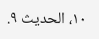١٠، الحديث ٩.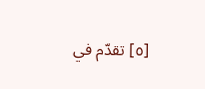[٥] تقدّم في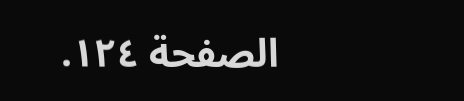الصفحة ١٢٤.